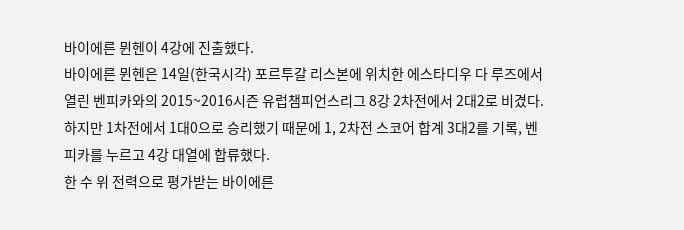바이에른 뮌헨이 4강에 진출했다.
바이에른 뮌헨은 14일(한국시각) 포르투갈 리스본에 위치한 에스타디우 다 루즈에서 열린 벤피카와의 2015~2016시즌 유럽챔피언스리그 8강 2차전에서 2대2로 비겼다. 하지만 1차전에서 1대0으로 승리했기 때문에 1, 2차전 스코어 합계 3대2를 기록, 벤피카를 누르고 4강 대열에 합류했다.
한 수 위 전력으로 평가받는 바이에른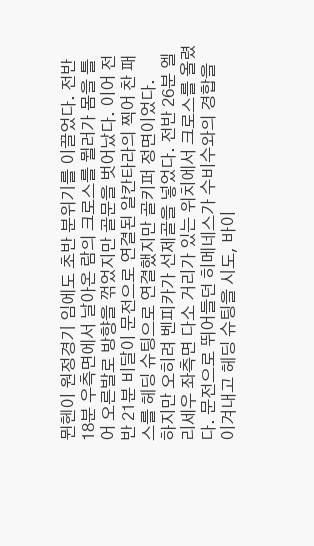뮌헨이 원정경기 임에도 초반 분위기를 이끌었다. 전반 18분 우측면에서 날아온 람의 크로스를 뮐러가 몸을 틀어 오른발로 방향을 꺾었지만 골문을 벗어났다. 이어 전반 21분 비달이 문전으로 연결된 알칸타라의 찍어 찬 패스를 헤딩 슈팅으로 연결했지만 골키퍼 정면이었다.
하지만 오히려 벤피카가 선제골을 넣었다. 전반 26분 엘리세우 좌측면 다소 거리가 있는 위치에서 크로스를 올렸다. 문전으로 뛰어들던 히메네스가 수비수와의 경합을 이겨내고 헤딩 슈팅을 시도, 바이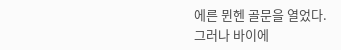에른 뮌헨 골문을 열었다.
그러나 바이에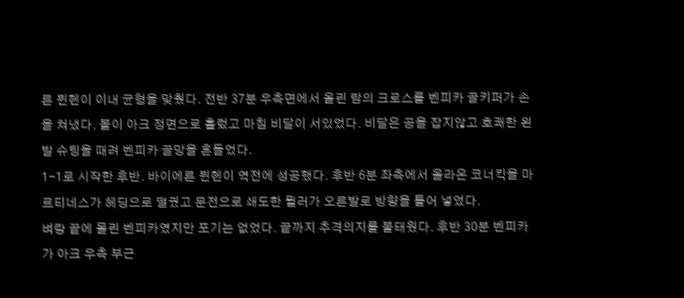른 뮌헨이 이내 균형을 맞췄다. 전반 37분 우측면에서 올린 람의 크로스를 벤피카 골키퍼가 손을 쳐냈다. 볼이 아크 정면으로 흘렀고 마침 비달이 서있었다. 비달은 공을 잡지않고 호쾌한 왼발 슈팅을 때려 벤피카 골망을 흔들었다.
1-1로 시작한 후반. 바이에른 뮌헨이 역전에 성공했다. 후반 6분 좌측에서 올라온 코너킥을 마르티네스가 헤딩으로 떨궜고 문전으로 쇄도한 뮐러가 오른발로 방향을 틀어 넣었다.
벼랑 끝에 몰린 벤피카였지만 포기는 없었다. 끝까지 추격의지를 불태웠다. 후반 30분 벤피카가 아크 우측 부근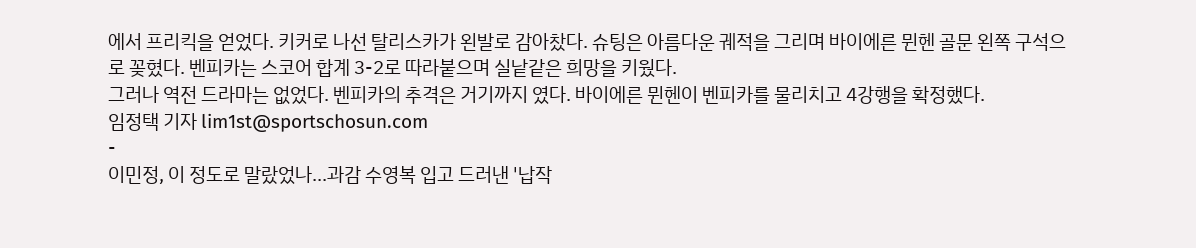에서 프리킥을 얻었다. 키커로 나선 탈리스카가 왼발로 감아찼다. 슈팅은 아름다운 궤적을 그리며 바이에른 뮌헨 골문 왼쪽 구석으로 꽂혔다. 벤피카는 스코어 합계 3-2로 따라붙으며 실낱같은 희망을 키웠다.
그러나 역전 드라마는 없었다. 벤피카의 추격은 거기까지 였다. 바이에른 뮌헨이 벤피카를 물리치고 4강행을 확정했다.
임정택 기자 lim1st@sportschosun.com
-
이민정, 이 정도로 말랐었나...과감 수영복 입고 드러낸 '납작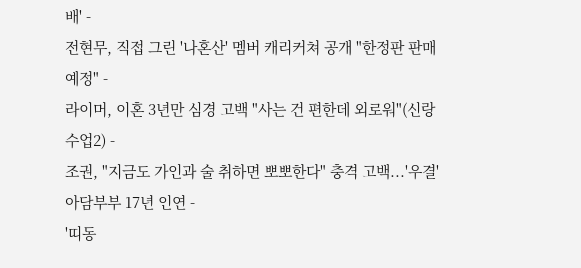배' -
전현무, 직접 그린 '나혼산' 멤버 캐리커쳐 공개 "한정판 판매 예정" -
라이머, 이혼 3년만 심경 고백 "사는 건 편한데 외로워"(신랑수업2) -
조권, "지금도 가인과 술 취하면 뽀뽀한다" 충격 고백...'우결' 아담부부 17년 인연 -
'띠동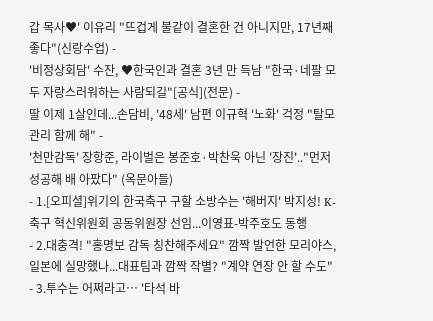갑 목사♥' 이유리 "뜨겁게 불같이 결혼한 건 아니지만, 17년째 좋다"(신랑수업) -
'비정상회담' 수잔, ♥한국인과 결혼 3년 만 득남 "한국·네팔 모두 자랑스러워하는 사람되길"[공식](전문) -
딸 이제 1살인데...손담비, '48세' 남편 이규혁 '노화' 걱정 "탈모 관리 함께 해" -
'천만감독' 장항준, 라이벌은 봉준호·박찬욱 아닌 '장진'.."먼저 성공해 배 아팠다" (옥문아들)
- 1.[오피셜]위기의 한국축구 구할 소방수는 '해버지' 박지성! K-축구 혁신위원회 공동위원장 선임...이영표-박주호도 동행
- 2.대충격! "홍명보 감독 칭찬해주세요" 깜짝 발언한 모리야스, 일본에 실망했나...대표팀과 깜짝 작별? "계약 연장 안 할 수도"
- 3.투수는 어쩌라고… '타석 바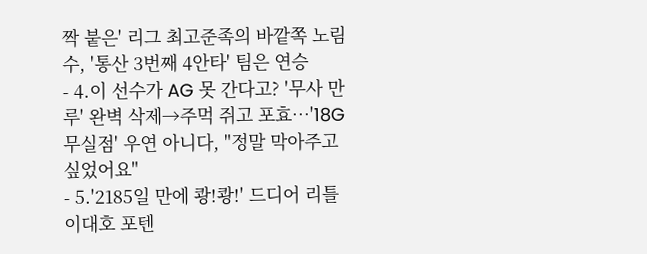짝 붙은' 리그 최고준족의 바깥쪽 노림수, '통산 3번째 4안타' 팀은 연승
- 4.이 선수가 AG 못 간다고? '무사 만루' 완벽 삭제→주먹 쥐고 포효…'18G 무실점' 우연 아니다, "정말 막아주고 싶었어요"
- 5.'2185일 만에 쾅!쾅!' 드디어 리틀 이대호 포텐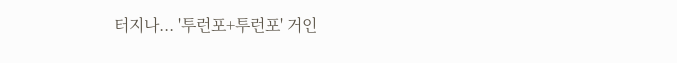터지나... '투런포+투런포' 거인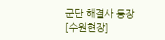군단 해결사 등장[수원현장]